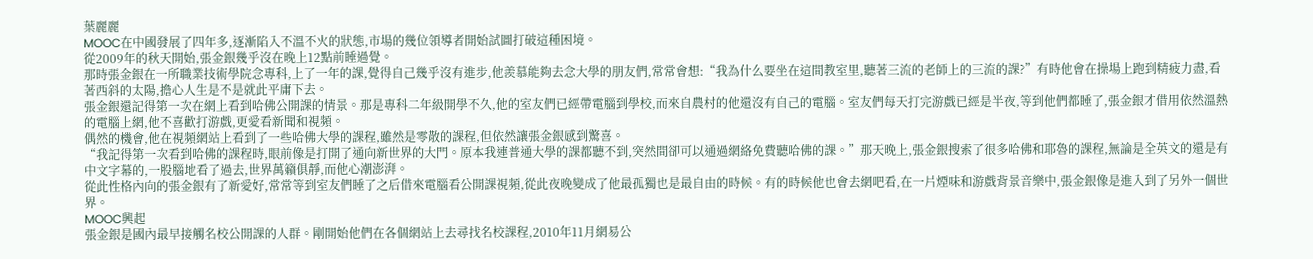葉麗麗
MOOC在中國發展了四年多,逐漸陷入不溫不火的狀態,市場的幾位領導者開始試圖打破這種困境。
從2009年的秋天開始,張金銀幾乎沒在晚上12點前睡過覺。
那時張金銀在一所職業技術學院念專科,上了一年的課,覺得自己幾乎沒有進步,他羨慕能夠去念大學的朋友們,常常會想:“我為什么要坐在這間教室里,聽著三流的老師上的三流的課?”有時他會在操場上跑到精疲力盡,看著西斜的太陽,擔心人生是不是就此平庸下去。
張金銀還記得第一次在網上看到哈佛公開課的情景。那是專科二年級開學不久,他的室友們已經帶電腦到學校,而來自農村的他還沒有自己的電腦。室友們每天打完游戲已經是半夜,等到他們都睡了,張金銀才借用依然溫熱的電腦上網,他不喜歡打游戲,更愛看新聞和視頻。
偶然的機會,他在視頻網站上看到了一些哈佛大學的課程,雖然是零散的課程,但依然讓張金銀感到驚喜。
“我記得第一次看到哈佛的課程時,眼前像是打開了通向新世界的大門。原本我連普通大學的課都聽不到,突然間卻可以通過網絡免費聽哈佛的課。”那天晚上,張金銀搜索了很多哈佛和耶魯的課程,無論是全英文的還是有中文字幕的,一股腦地看了過去,世界萬籟俱靜,而他心潮澎湃。
從此性格內向的張金銀有了新愛好,常常等到室友們睡了之后借來電腦看公開課視頻,從此夜晚變成了他最孤獨也是最自由的時候。有的時候他也會去網吧看,在一片煙味和游戲背景音樂中,張金銀像是進入到了另外一個世界。
MOOC興起
張金銀是國內最早接觸名校公開課的人群。剛開始他們在各個網站上去尋找名校課程,2010年11月網易公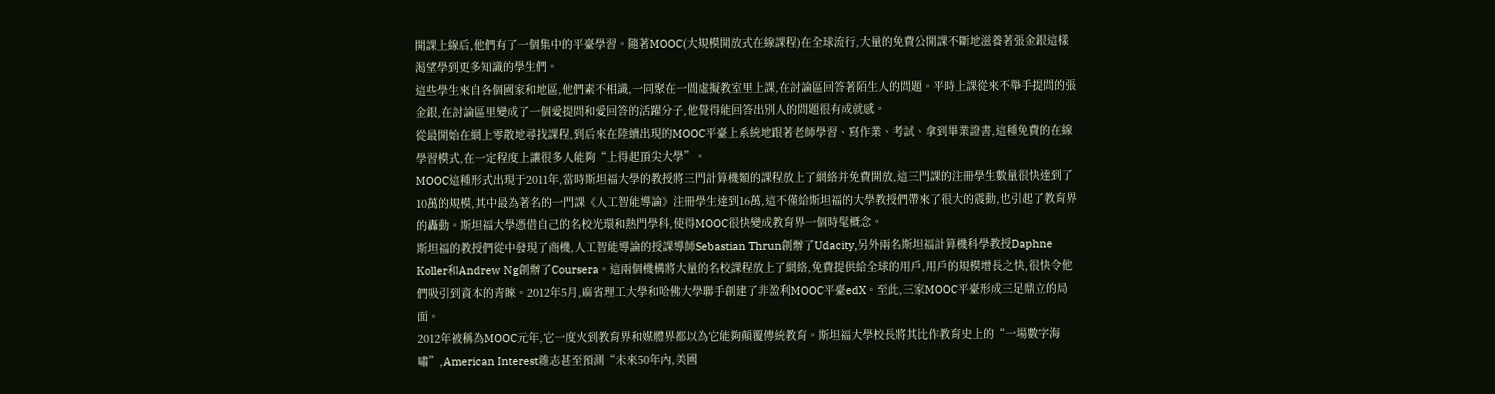開課上線后,他們有了一個集中的平臺學習。隨著MOOC(大規模開放式在線課程)在全球流行,大量的免費公開課不斷地滋養著張金銀這樣渴望學到更多知識的學生們。
這些學生來自各個國家和地區,他們素不相識,一同聚在一間虛擬教室里上課,在討論區回答著陌生人的問題。平時上課從來不舉手提問的張金銀,在討論區里變成了一個愛提問和愛回答的活躍分子,他覺得能回答出別人的問題很有成就感。
從最開始在網上零散地尋找課程,到后來在陸續出現的MOOC平臺上系統地跟著老師學習、寫作業、考試、拿到畢業證書,這種免費的在線學習模式,在一定程度上讓很多人能夠“上得起頂尖大學”。
MOOC這種形式出現于2011年,當時斯坦福大學的教授將三門計算機類的課程放上了網絡并免費開放,這三門課的注冊學生數量很快達到了10萬的規模,其中最為著名的一門課《人工智能導論》注冊學生達到16萬,這不僅給斯坦福的大學教授們帶來了很大的震動,也引起了教育界的轟動。斯坦福大學憑借自己的名校光環和熱門學科,使得MOOC很快變成教育界一個時髦概念。
斯坦福的教授們從中發現了商機,人工智能導論的授課導師Sebastian Thrun創辦了Udacity,另外兩名斯坦福計算機科學教授Daphne Koller和Andrew Ng創辦了Coursera。這兩個機構將大量的名校課程放上了網絡,免費提供給全球的用戶,用戶的規模增長之快,很快令他們吸引到資本的青睞。2012年5月,麻省理工大學和哈佛大學聯手創建了非盈利MOOC平臺edX。至此,三家MOOC平臺形成三足鼎立的局面。
2012年被稱為MOOC元年,它一度火到教育界和媒體界都以為它能夠顛覆傳統教育。斯坦福大學校長將其比作教育史上的“一場數字海嘯”,American Interest雜志甚至預測“未來50年內,美國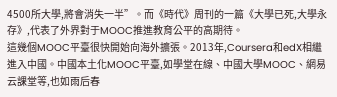4500所大學,將會消失一半”。而《時代》周刊的一篇《大學已死,大學永存》,代表了外界對于MOOC推進教育公平的高期待。
這幾個MOOC平臺很快開始向海外擴張。2013年,Coursera和edX相繼進入中國。中國本土化MOOC平臺,如學堂在線、中國大學MOOC、網易云課堂等,也如雨后春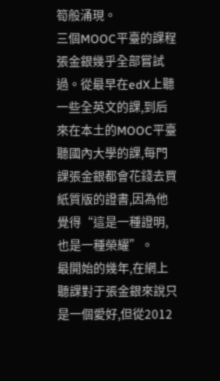筍般涌現。
三個MOOC平臺的課程張金銀幾乎全部嘗試過。從最早在edX上聽一些全英文的課,到后來在本土的MOOC平臺聽國內大學的課,每門課張金銀都會花錢去買紙質版的證書,因為他覺得“這是一種證明,也是一種榮耀”。
最開始的幾年,在網上聽課對于張金銀來說只是一個愛好,但從2012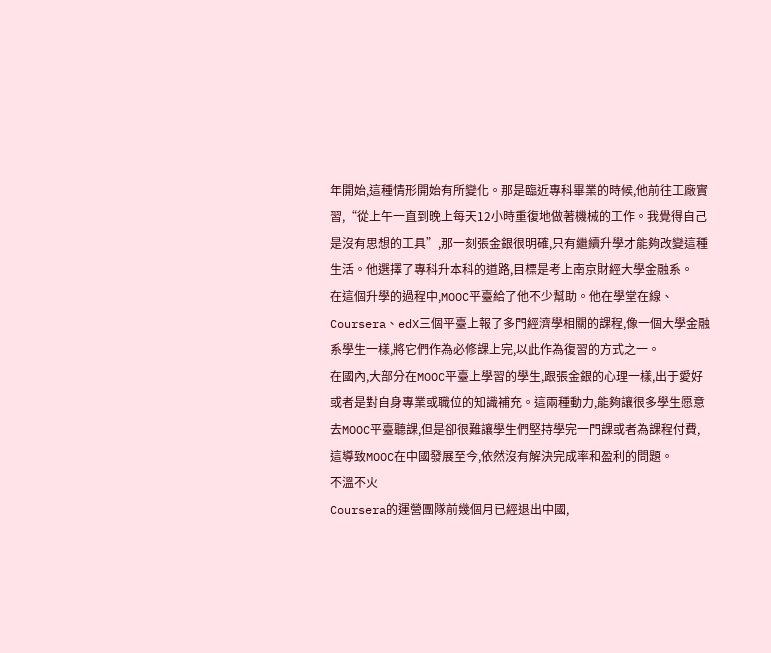年開始,這種情形開始有所變化。那是臨近專科畢業的時候,他前往工廠實習,“從上午一直到晚上每天12小時重復地做著機械的工作。我覺得自己是沒有思想的工具”,那一刻張金銀很明確,只有繼續升學才能夠改變這種生活。他選擇了專科升本科的道路,目標是考上南京財經大學金融系。
在這個升學的過程中,MOOC平臺給了他不少幫助。他在學堂在線、Coursera、edX三個平臺上報了多門經濟學相關的課程,像一個大學金融系學生一樣,將它們作為必修課上完,以此作為復習的方式之一。
在國內,大部分在MOOC平臺上學習的學生,跟張金銀的心理一樣,出于愛好或者是對自身專業或職位的知識補充。這兩種動力,能夠讓很多學生愿意去MOOC平臺聽課,但是卻很難讓學生們堅持學完一門課或者為課程付費,這導致MOOC在中國發展至今,依然沒有解決完成率和盈利的問題。
不溫不火
Coursera的運營團隊前幾個月已經退出中國,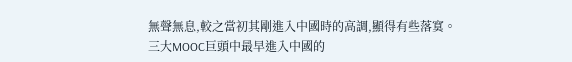無聲無息,較之當初其剛進入中國時的高調,顯得有些落寞。
三大MOOC巨頭中最早進入中國的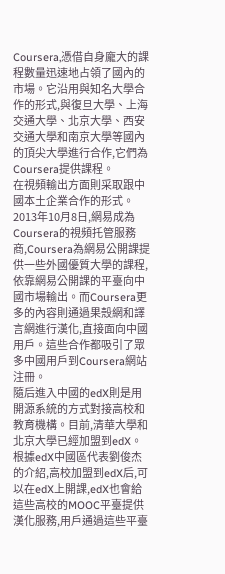Coursera,憑借自身龐大的課程數量迅速地占領了國內的市場。它沿用與知名大學合作的形式,與復旦大學、上海交通大學、北京大學、西安交通大學和南京大學等國內的頂尖大學進行合作,它們為Coursera提供課程。
在視頻輸出方面則采取跟中國本土企業合作的形式。2013年10月8日,網易成為Coursera的視頻托管服務商,Coursera為網易公開課提供一些外國優質大學的課程,依靠網易公開課的平臺向中國市場輸出。而Coursera更多的內容則通過果殼網和譯言網進行漢化,直接面向中國用戶。這些合作都吸引了眾多中國用戶到Coursera網站注冊。
隨后進入中國的edX則是用開源系統的方式對接高校和教育機構。目前,清華大學和北京大學已經加盟到edX。根據edX中國區代表劉俊杰的介紹,高校加盟到edX后,可以在edX上開課,edX也會給這些高校的MOOC平臺提供漢化服務,用戶通過這些平臺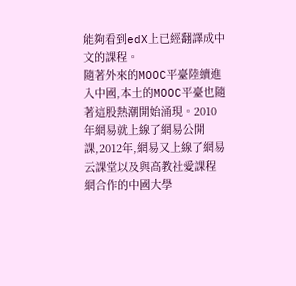能夠看到edX上已經翻譯成中文的課程。
隨著外來的MOOC平臺陸續進入中國,本土的MOOC平臺也隨著這股熱潮開始涌現。2010年網易就上線了網易公開課,2012年,網易又上線了網易云課堂以及與高教社愛課程網合作的中國大學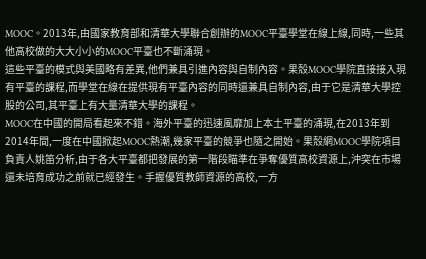MOOC。2013年,由國家教育部和清華大學聯合創辦的MOOC平臺學堂在線上線,同時,一些其他高校做的大大小小的MOOC平臺也不斷涌現。
這些平臺的模式與美國略有差異,他們兼具引進內容與自制內容。果殼MOOC學院直接接入現有平臺的課程,而學堂在線在提供現有平臺內容的同時還兼具自制內容,由于它是清華大學控股的公司,其平臺上有大量清華大學的課程。
MOOC在中國的開局看起來不錯。海外平臺的迅速風靡加上本土平臺的涌現,在2013年到2014年間,一度在中國掀起MOOC熱潮,幾家平臺的競爭也隨之開始。果殼網MOOC學院項目負責人姚笛分析,由于各大平臺都把發展的第一階段瞄準在爭奪優質高校資源上,沖突在市場還未培育成功之前就已經發生。手握優質教師資源的高校,一方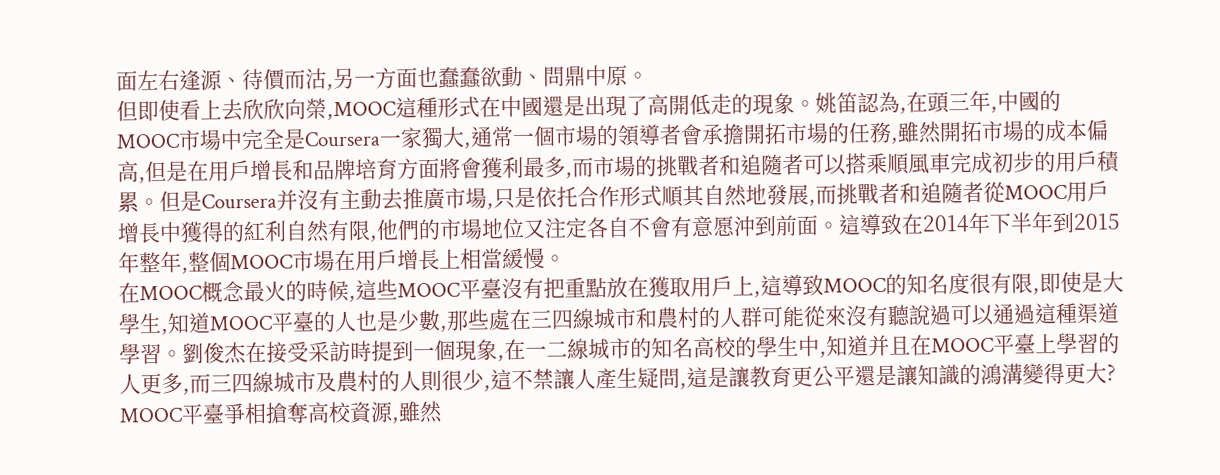面左右逢源、待價而沽,另一方面也蠢蠢欲動、問鼎中原。
但即使看上去欣欣向榮,MOOC這種形式在中國還是出現了高開低走的現象。姚笛認為,在頭三年,中國的MOOC市場中完全是Coursera一家獨大,通常一個市場的領導者會承擔開拓市場的任務,雖然開拓市場的成本偏高,但是在用戶增長和品牌培育方面將會獲利最多,而市場的挑戰者和追隨者可以搭乘順風車完成初步的用戶積累。但是Coursera并沒有主動去推廣市場,只是依托合作形式順其自然地發展,而挑戰者和追隨者從MOOC用戶增長中獲得的紅利自然有限,他們的市場地位又注定各自不會有意愿沖到前面。這導致在2014年下半年到2015年整年,整個MOOC市場在用戶增長上相當緩慢。
在MOOC概念最火的時候,這些MOOC平臺沒有把重點放在獲取用戶上,這導致MOOC的知名度很有限,即使是大學生,知道MOOC平臺的人也是少數,那些處在三四線城市和農村的人群可能從來沒有聽說過可以通過這種渠道學習。劉俊杰在接受采訪時提到一個現象,在一二線城市的知名高校的學生中,知道并且在MOOC平臺上學習的人更多,而三四線城市及農村的人則很少,這不禁讓人產生疑問,這是讓教育更公平還是讓知識的鴻溝變得更大?
MOOC平臺爭相搶奪高校資源,雖然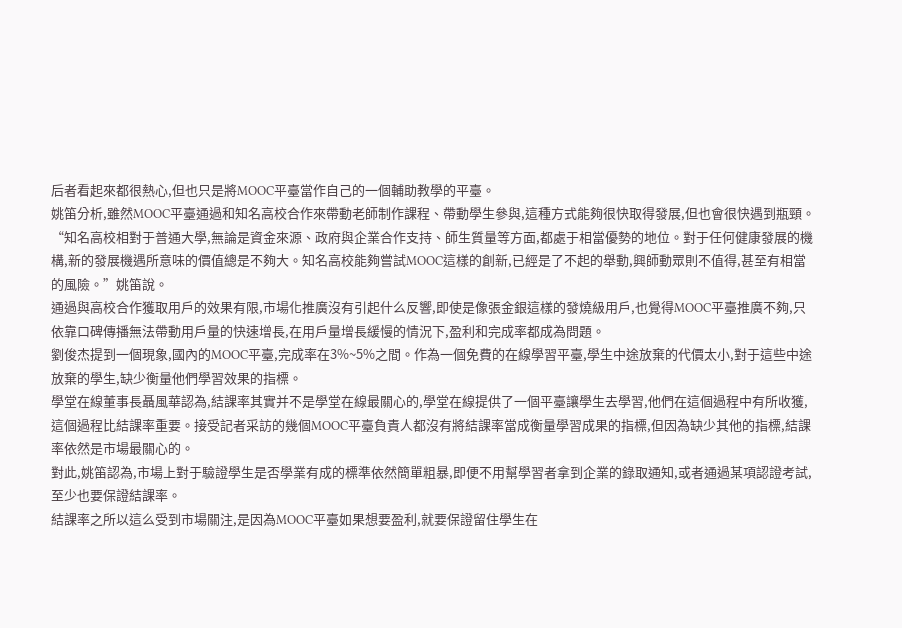后者看起來都很熱心,但也只是將MOOC平臺當作自己的一個輔助教學的平臺。
姚笛分析,雖然MOOC平臺通過和知名高校合作來帶動老師制作課程、帶動學生參與,這種方式能夠很快取得發展,但也會很快遇到瓶頸。“知名高校相對于普通大學,無論是資金來源、政府與企業合作支持、師生質量等方面,都處于相當優勢的地位。對于任何健康發展的機構,新的發展機遇所意味的價值總是不夠大。知名高校能夠嘗試MOOC這樣的創新,已經是了不起的舉動,興師動眾則不值得,甚至有相當的風險。”姚笛說。
通過與高校合作獲取用戶的效果有限,市場化推廣沒有引起什么反響,即使是像張金銀這樣的發燒級用戶,也覺得MOOC平臺推廣不夠,只依靠口碑傳播無法帶動用戶量的快速增長,在用戶量增長緩慢的情況下,盈利和完成率都成為問題。
劉俊杰提到一個現象,國內的MOOC平臺,完成率在3%~5%之間。作為一個免費的在線學習平臺,學生中途放棄的代價太小,對于這些中途放棄的學生,缺少衡量他們學習效果的指標。
學堂在線董事長聶風華認為,結課率其實并不是學堂在線最關心的,學堂在線提供了一個平臺讓學生去學習,他們在這個過程中有所收獲,這個過程比結課率重要。接受記者采訪的幾個MOOC平臺負責人都沒有將結課率當成衡量學習成果的指標,但因為缺少其他的指標,結課率依然是市場最關心的。
對此,姚笛認為,市場上對于驗證學生是否學業有成的標準依然簡單粗暴,即便不用幫學習者拿到企業的錄取通知,或者通過某項認證考試,至少也要保證結課率。
結課率之所以這么受到市場關注,是因為MOOC平臺如果想要盈利,就要保證留住學生在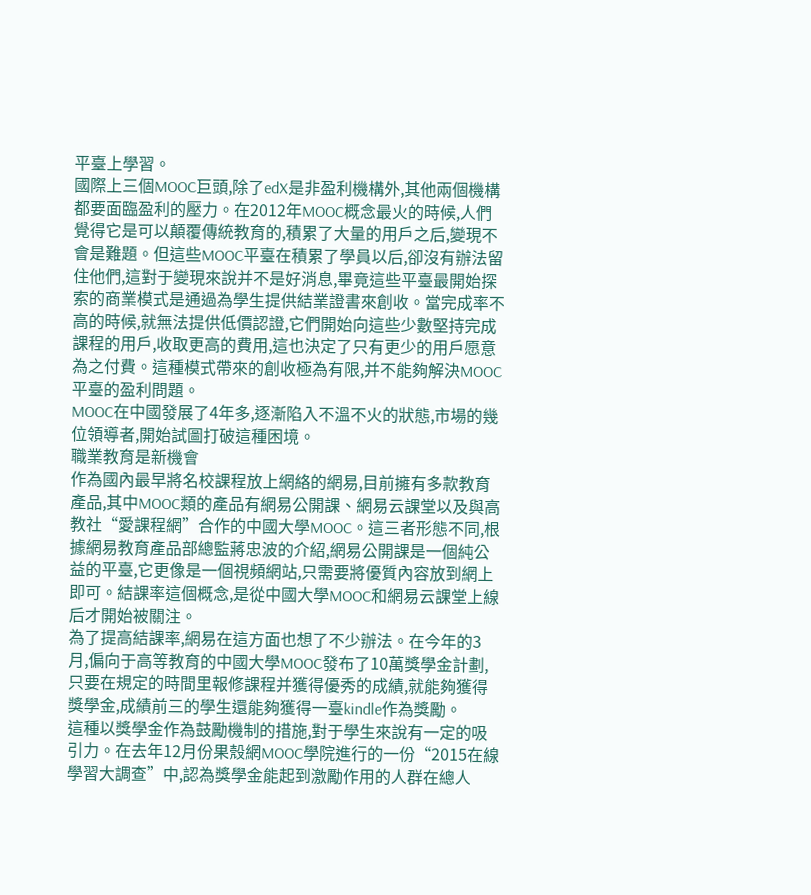平臺上學習。
國際上三個MOOC巨頭,除了edX是非盈利機構外,其他兩個機構都要面臨盈利的壓力。在2012年MOOC概念最火的時候,人們覺得它是可以顛覆傳統教育的,積累了大量的用戶之后,變現不會是難題。但這些MOOC平臺在積累了學員以后,卻沒有辦法留住他們,這對于變現來說并不是好消息,畢竟這些平臺最開始探索的商業模式是通過為學生提供結業證書來創收。當完成率不高的時候,就無法提供低價認證,它們開始向這些少數堅持完成課程的用戶,收取更高的費用,這也決定了只有更少的用戶愿意為之付費。這種模式帶來的創收極為有限,并不能夠解決MOOC平臺的盈利問題。
MOOC在中國發展了4年多,逐漸陷入不溫不火的狀態,市場的幾位領導者,開始試圖打破這種困境。
職業教育是新機會
作為國內最早將名校課程放上網絡的網易,目前擁有多款教育產品,其中MOOC類的產品有網易公開課、網易云課堂以及與高教社“愛課程網”合作的中國大學MOOC。這三者形態不同,根據網易教育產品部總監蔣忠波的介紹,網易公開課是一個純公益的平臺,它更像是一個視頻網站,只需要將優質內容放到網上即可。結課率這個概念,是從中國大學MOOC和網易云課堂上線后才開始被關注。
為了提高結課率,網易在這方面也想了不少辦法。在今年的3月,偏向于高等教育的中國大學MOOC發布了10萬獎學金計劃,只要在規定的時間里報修課程并獲得優秀的成績,就能夠獲得獎學金,成績前三的學生還能夠獲得一臺kindle作為獎勵。
這種以獎學金作為鼓勵機制的措施,對于學生來說有一定的吸引力。在去年12月份果殼網MOOC學院進行的一份“2015在線學習大調查”中,認為獎學金能起到激勵作用的人群在總人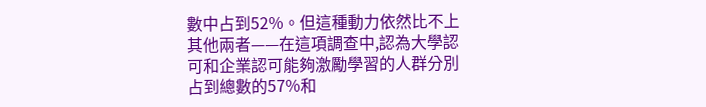數中占到52%。但這種動力依然比不上其他兩者——在這項調查中,認為大學認可和企業認可能夠激勵學習的人群分別占到總數的57%和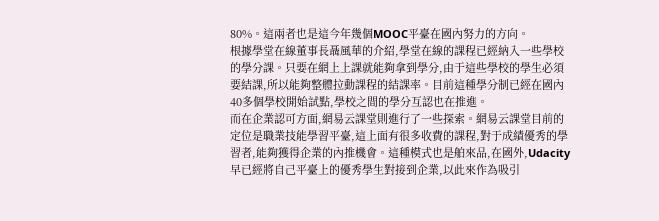80%。這兩者也是這今年幾個MOOC平臺在國內努力的方向。
根據學堂在線董事長聶風華的介紹,學堂在線的課程已經納入一些學校的學分課。只要在網上上課就能夠拿到學分,由于這些學校的學生必須要結課,所以能夠整體拉動課程的結課率。目前這種學分制已經在國內40多個學校開始試點,學校之間的學分互認也在推進。
而在企業認可方面,網易云課堂則進行了一些探索。網易云課堂目前的定位是職業技能學習平臺,這上面有很多收費的課程,對于成績優秀的學習者,能夠獲得企業的內推機會。這種模式也是舶來品,在國外,Udacity早已經將自己平臺上的優秀學生對接到企業,以此來作為吸引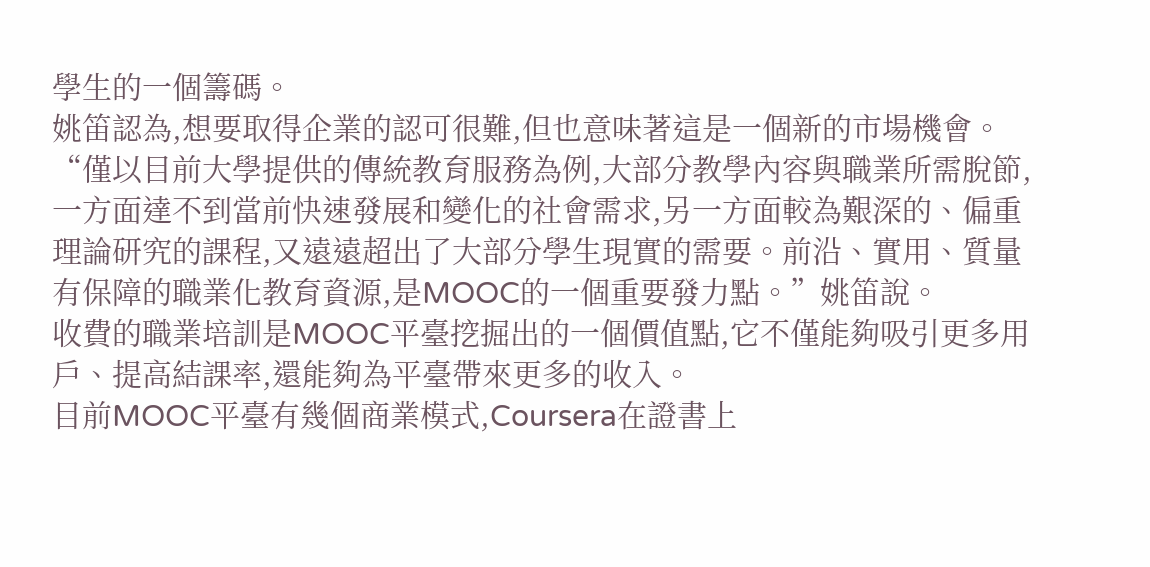學生的一個籌碼。
姚笛認為,想要取得企業的認可很難,但也意味著這是一個新的市場機會。“僅以目前大學提供的傳統教育服務為例,大部分教學內容與職業所需脫節,一方面達不到當前快速發展和變化的社會需求,另一方面較為艱深的、偏重理論研究的課程,又遠遠超出了大部分學生現實的需要。前沿、實用、質量有保障的職業化教育資源,是MOOC的一個重要發力點。”姚笛說。
收費的職業培訓是MOOC平臺挖掘出的一個價值點,它不僅能夠吸引更多用戶、提高結課率,還能夠為平臺帶來更多的收入。
目前MOOC平臺有幾個商業模式,Coursera在證書上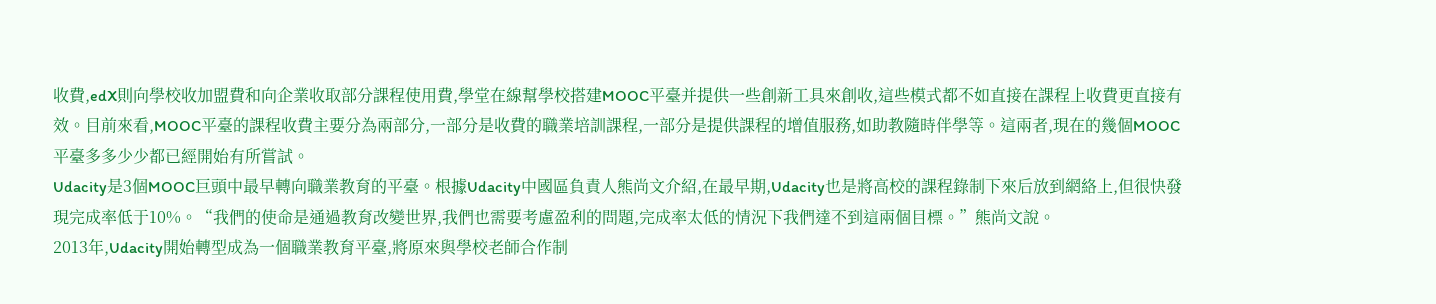收費,edX則向學校收加盟費和向企業收取部分課程使用費,學堂在線幫學校搭建MOOC平臺并提供一些創新工具來創收,這些模式都不如直接在課程上收費更直接有效。目前來看,MOOC平臺的課程收費主要分為兩部分,一部分是收費的職業培訓課程,一部分是提供課程的增值服務,如助教隨時伴學等。這兩者,現在的幾個MOOC平臺多多少少都已經開始有所嘗試。
Udacity是3個MOOC巨頭中最早轉向職業教育的平臺。根據Udacity中國區負責人熊尚文介紹,在最早期,Udacity也是將高校的課程錄制下來后放到網絡上,但很快發現完成率低于10%。“我們的使命是通過教育改變世界,我們也需要考慮盈利的問題,完成率太低的情況下我們達不到這兩個目標。”熊尚文說。
2013年,Udacity開始轉型成為一個職業教育平臺,將原來與學校老師合作制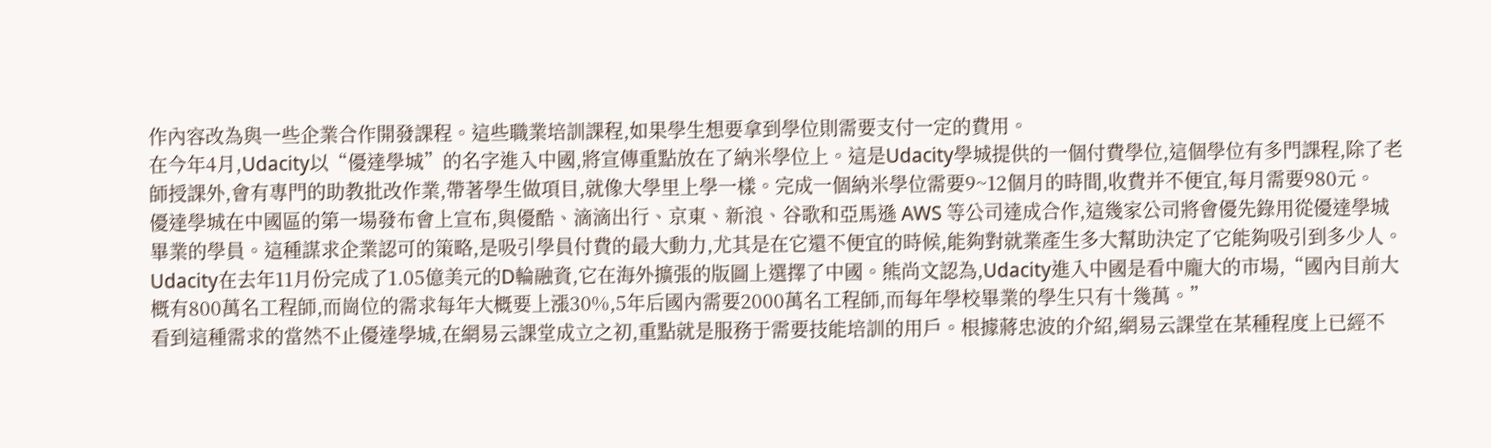作內容改為與一些企業合作開發課程。這些職業培訓課程,如果學生想要拿到學位則需要支付一定的費用。
在今年4月,Udacity以“優達學城”的名字進入中國,將宣傳重點放在了納米學位上。這是Udacity學城提供的一個付費學位,這個學位有多門課程,除了老師授課外,會有專門的助教批改作業,帶著學生做項目,就像大學里上學一樣。完成一個納米學位需要9~12個月的時間,收費并不便宜,每月需要980元。
優達學城在中國區的第一場發布會上宣布,與優酷、滴滴出行、京東、新浪、谷歌和亞馬遜 AWS 等公司達成合作,這幾家公司將會優先錄用從優達學城畢業的學員。這種謀求企業認可的策略,是吸引學員付費的最大動力,尤其是在它還不便宜的時候,能夠對就業產生多大幫助決定了它能夠吸引到多少人。
Udacity在去年11月份完成了1.05億美元的D輪融資,它在海外擴張的版圖上選擇了中國。熊尚文認為,Udacity進入中國是看中龐大的市場,“國內目前大概有800萬名工程師,而崗位的需求每年大概要上漲30%,5年后國內需要2000萬名工程師,而每年學校畢業的學生只有十幾萬。”
看到這種需求的當然不止優達學城,在網易云課堂成立之初,重點就是服務于需要技能培訓的用戶。根據蔣忠波的介紹,網易云課堂在某種程度上已經不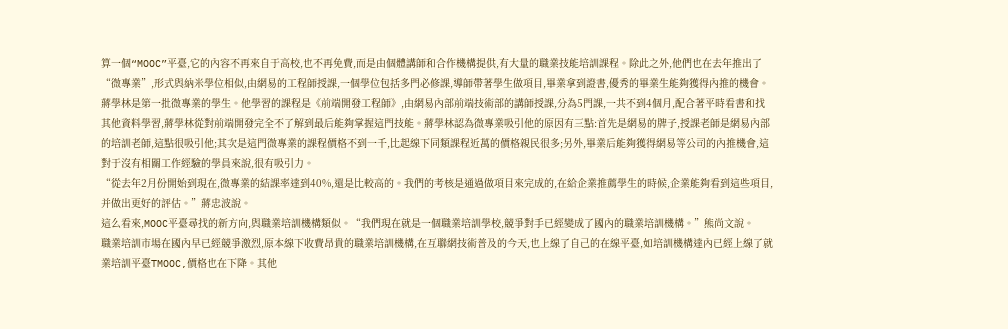算一個“MOOC”平臺,它的內容不再來自于高校,也不再免費,而是由個體講師和合作機構提供,有大量的職業技能培訓課程。除此之外,他們也在去年推出了“微專業”,形式與納米學位相似,由網易的工程師授課,一個學位包括多門必修課,導師帶著學生做項目,畢業拿到證書,優秀的畢業生能夠獲得內推的機會。
蔣學林是第一批微專業的學生。他學習的課程是《前端開發工程師》,由網易內部前端技術部的講師授課,分為5門課,一共不到4個月,配合著平時看書和找其他資料學習,蔣學林從對前端開發完全不了解到最后能夠掌握這門技能。蔣學林認為微專業吸引他的原因有三點:首先是網易的牌子,授課老師是網易內部的培訓老師,這點很吸引他;其次是這門微專業的課程價格不到一千,比起線下同類課程近萬的價格親民很多;另外,畢業后能夠獲得網易等公司的內推機會,這對于沒有相關工作經驗的學員來說,很有吸引力。
“從去年2月份開始到現在,微專業的結課率達到40%,還是比較高的。我們的考核是通過做項目來完成的,在給企業推薦學生的時候,企業能夠看到這些項目,并做出更好的評估。”蔣忠波說。
這么看來,MOOC平臺尋找的新方向,與職業培訓機構類似。“我們現在就是一個職業培訓學校,競爭對手已經變成了國內的職業培訓機構。”熊尚文說。
職業培訓市場在國內早已經競爭激烈,原本線下收費昂貴的職業培訓機構,在互聯網技術普及的今天,也上線了自己的在線平臺,如培訓機構達內已經上線了就業培訓平臺TMOOC,價格也在下降。其他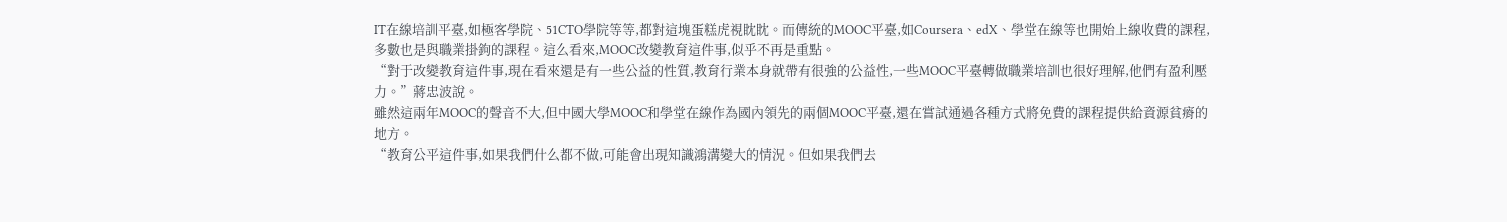IT在線培訓平臺,如極客學院、51CTO學院等等,都對這塊蛋糕虎視眈眈。而傳統的MOOC平臺,如Coursera、edX、學堂在線等也開始上線收費的課程,多數也是與職業掛鉤的課程。這么看來,MOOC改變教育這件事,似乎不再是重點。
“對于改變教育這件事,現在看來還是有一些公益的性質,教育行業本身就帶有很強的公益性,一些MOOC平臺轉做職業培訓也很好理解,他們有盈利壓力。”蔣忠波說。
雖然這兩年MOOC的聲音不大,但中國大學MOOC和學堂在線作為國內領先的兩個MOOC平臺,還在嘗試通過各種方式將免費的課程提供給資源貧瘠的地方。
“教育公平這件事,如果我們什么都不做,可能會出現知識鴻溝變大的情況。但如果我們去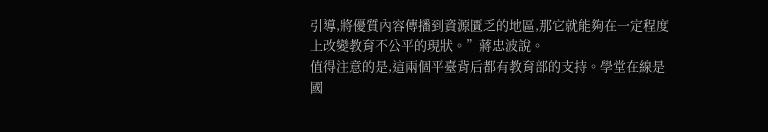引導,將優質內容傳播到資源匱乏的地區,那它就能夠在一定程度上改變教育不公平的現狀。”蔣忠波說。
值得注意的是,這兩個平臺背后都有教育部的支持。學堂在線是國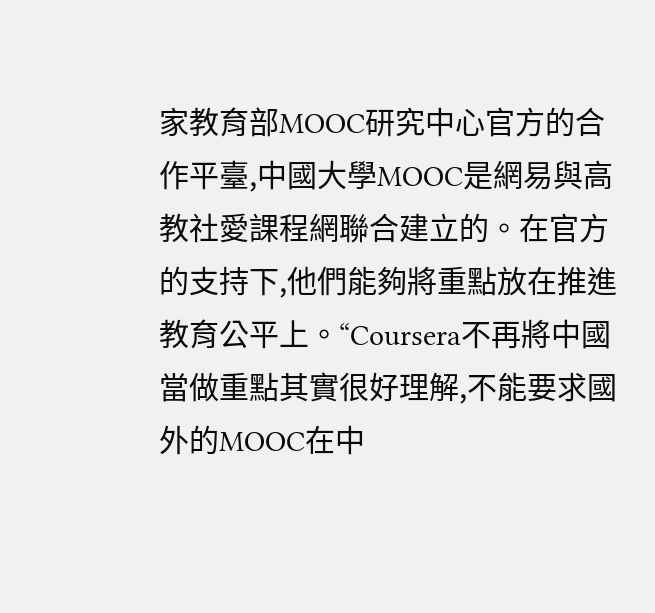家教育部MOOC研究中心官方的合作平臺,中國大學MOOC是網易與高教社愛課程網聯合建立的。在官方的支持下,他們能夠將重點放在推進教育公平上。“Coursera不再將中國當做重點其實很好理解,不能要求國外的MOOC在中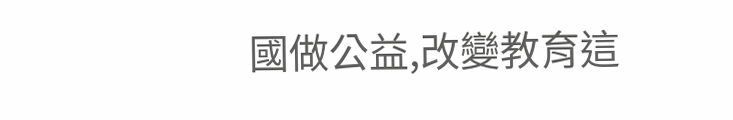國做公益,改變教育這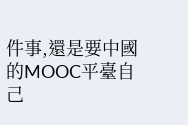件事,還是要中國的MOOC平臺自己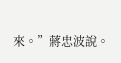來。”蔣忠波說。